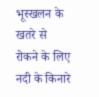भूस्खलन के खतरे से रोकने के लिए नदी के किनारे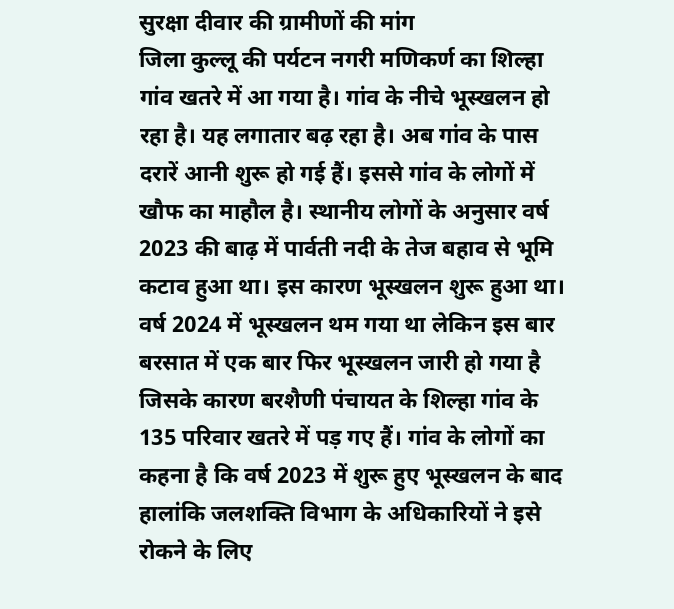सुरक्षा दीवार की ग्रामीणों की मांग
जिला कुल्लू की पर्यटन नगरी मणिकर्ण का शिल्हा गांव खतरे में आ गया है। गांव के नीचे भूस्खलन हो रहा है। यह लगातार बढ़ रहा है। अब गांव के पास दरारें आनी शुरू हो गई हैं। इससे गांव के लोगों में खौफ का माहौल है। स्थानीय लोगों के अनुसार वर्ष 2023 की बाढ़ में पार्वती नदी के तेज बहाव से भूमि कटाव हुआ था। इस कारण भूस्खलन शुरू हुआ था। वर्ष 2024 में भूस्खलन थम गया था लेकिन इस बार बरसात में एक बार फिर भूस्खलन जारी हो गया है जिसके कारण बरशैणी पंचायत के शिल्हा गांव के 135 परिवार खतरे में पड़ गए हैं। गांव के लोगों का कहना है कि वर्ष 2023 में शुरू हुए भूस्खलन के बाद हालांकि जलशक्ति विभाग के अधिकारियों ने इसे रोकने के लिए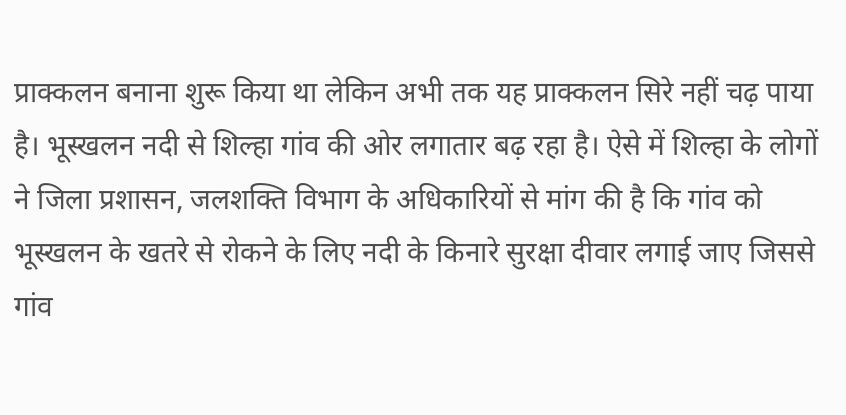प्राक्कलन बनाना शुरू किया था लेकिन अभी तक यह प्राक्कलन सिरे नहीं चढ़ पाया है। भूस्खलन नदी से शिल्हा गांव की ओर लगातार बढ़ रहा है। ऐसे में शिल्हा के लोगों ने जिला प्रशासन, जलशक्ति विभाग के अधिकारियों से मांग की है कि गांव को भूस्खलन के खतरे से रोकने के लिए नदी के किनारे सुरक्षा दीवार लगाई जाए जिससे गांव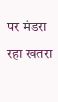पर मंडरा रहा खतरा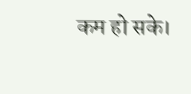कम हो सके।